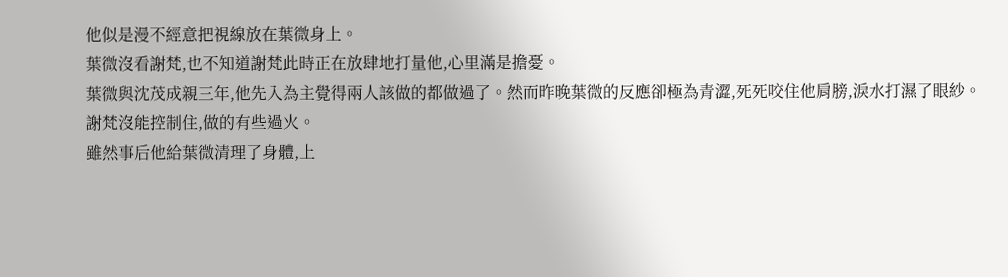他似是漫不經意把視線放在葉微身上。
葉微沒看謝梵,也不知道謝梵此時正在放肆地打量他,心里滿是擔憂。
葉微與沈茂成親三年,他先入為主覺得兩人該做的都做過了。然而昨晚葉微的反應卻極為青澀,死死咬住他肩膀,淚水打濕了眼紗。
謝梵沒能控制住,做的有些過火。
雖然事后他給葉微清理了身體,上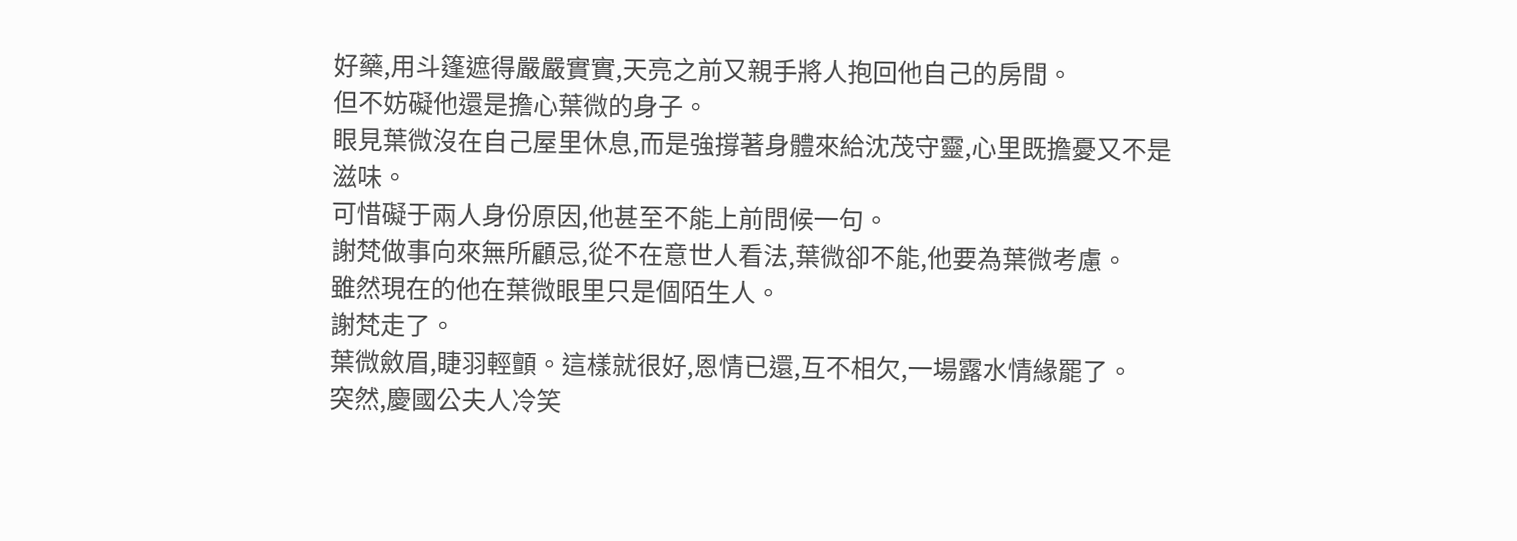好藥,用斗篷遮得嚴嚴實實,天亮之前又親手將人抱回他自己的房間。
但不妨礙他還是擔心葉微的身子。
眼見葉微沒在自己屋里休息,而是強撐著身體來給沈茂守靈,心里既擔憂又不是滋味。
可惜礙于兩人身份原因,他甚至不能上前問候一句。
謝梵做事向來無所顧忌,從不在意世人看法,葉微卻不能,他要為葉微考慮。
雖然現在的他在葉微眼里只是個陌生人。
謝梵走了。
葉微斂眉,睫羽輕顫。這樣就很好,恩情已還,互不相欠,一場露水情緣罷了。
突然,慶國公夫人冷笑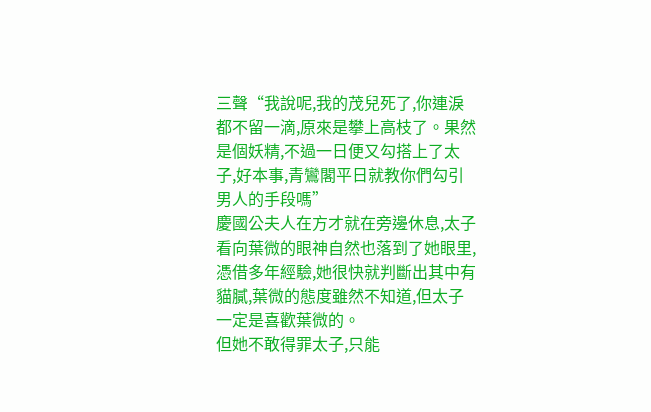三聲“我說呢,我的茂兒死了,你連淚都不留一滴,原來是攀上高枝了。果然是個妖精,不過一日便又勾搭上了太子,好本事,青鸞閣平日就教你們勾引男人的手段嗎”
慶國公夫人在方才就在旁邊休息,太子看向葉微的眼神自然也落到了她眼里,憑借多年經驗,她很快就判斷出其中有貓膩,葉微的態度雖然不知道,但太子一定是喜歡葉微的。
但她不敢得罪太子,只能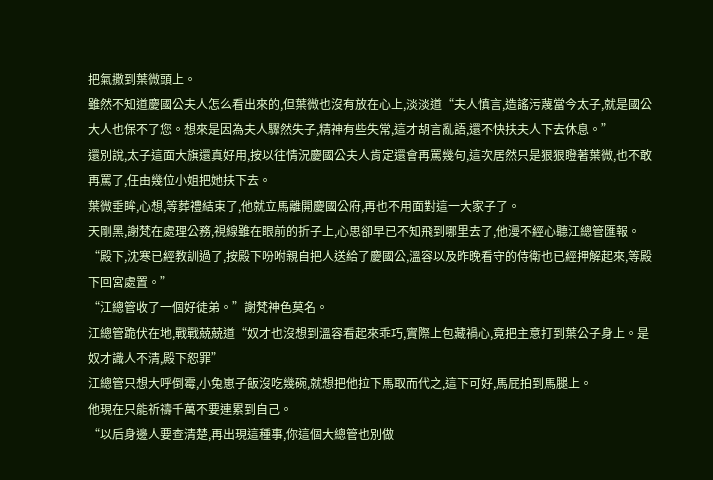把氣撒到葉微頭上。
雖然不知道慶國公夫人怎么看出來的,但葉微也沒有放在心上,淡淡道“夫人慎言,造謠污蔑當今太子,就是國公大人也保不了您。想來是因為夫人驟然失子,精神有些失常,這才胡言亂語,還不快扶夫人下去休息。”
還別說,太子這面大旗還真好用,按以往情況慶國公夫人肯定還會再罵幾句,這次居然只是狠狠瞪著葉微,也不敢再罵了,任由幾位小姐把她扶下去。
葉微垂眸,心想,等葬禮結束了,他就立馬離開慶國公府,再也不用面對這一大家子了。
天剛黑,謝梵在處理公務,視線雖在眼前的折子上,心思卻早已不知飛到哪里去了,他漫不經心聽江總管匯報。
“殿下,沈寒已經教訓過了,按殿下吩咐親自把人送給了慶國公,溫容以及昨晚看守的侍衛也已經押解起來,等殿下回宮處置。”
“江總管收了一個好徒弟。”謝梵神色莫名。
江總管跪伏在地,戰戰兢兢道“奴才也沒想到溫容看起來乖巧,實際上包藏禍心,竟把主意打到葉公子身上。是奴才識人不清,殿下恕罪”
江總管只想大呼倒霉,小兔崽子飯沒吃幾碗,就想把他拉下馬取而代之,這下可好,馬屁拍到馬腿上。
他現在只能祈禱千萬不要連累到自己。
“以后身邊人要查清楚,再出現這種事,你這個大總管也別做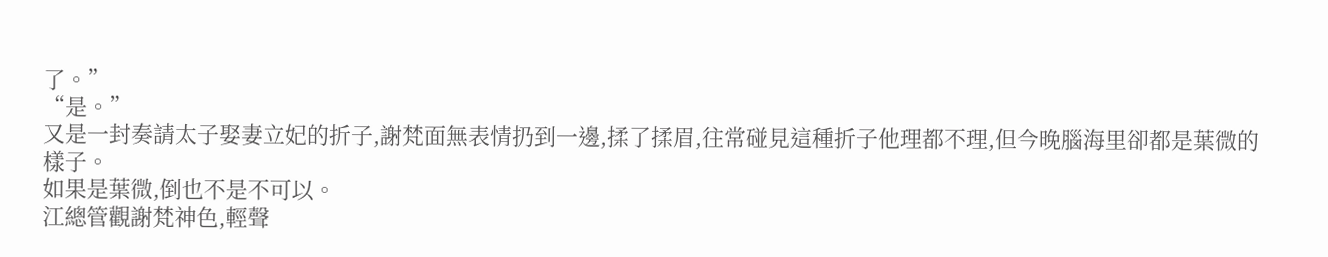了。”
“是。”
又是一封奏請太子娶妻立妃的折子,謝梵面無表情扔到一邊,揉了揉眉,往常碰見這種折子他理都不理,但今晚腦海里卻都是葉微的樣子。
如果是葉微,倒也不是不可以。
江總管觀謝梵神色,輕聲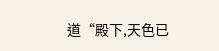道“殿下,天色已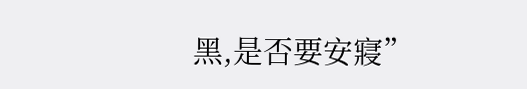黑,是否要安寢”